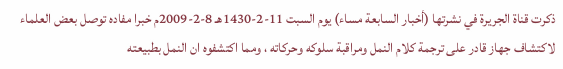ذكرت قناة الجريرة في نشرتها (أخبار السابعة مساء) يوم السبت 11-2-1430هـ 8-2-2009م خبرا مفاده توصل بعض العلماء لاكتشاف جهاز قادر على ترجمة كلام النمل ومراقبة سلوكه وحركاته ، ومما اكتشفوه ان النمل بطبيعته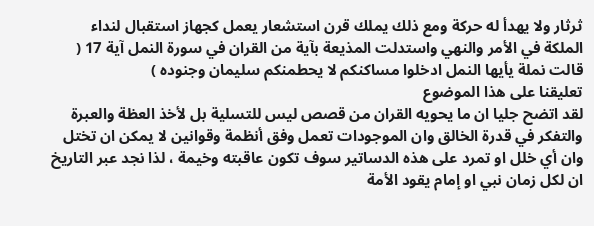ثرثار ولا يهدأ له حركة ومع ذلك يملك قرن استشعار يعمل كجهاز استقبال لنداء الملكة في الأمر والنهي واستدلت المذيعة بآية من القران في سورة النمل آية 17 ( قالت نملة يأيها النمل ادخلوا مساكنكم لا يحطمنكم سليمان وجنوده )
تعليقنا على هذا الموضوع
لقد اتضح جليا ان ما يحويه القران من قصص ليس للتسلية بل لأخذ العظة والعبرة والتفكر في قدرة الخالق وان الموجودات تعمل وفق أنظمة وقوانين لا يمكن ان تختل وان أي خلل او تمرد على هذه الدساتير سوف تكون عاقبته وخيمة ، لذا نجد عبر التاريخ ان لكل زمان نبي او إمام يقود الأمة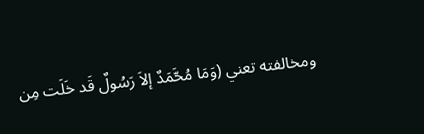ومخالفته تعني (وَمَا مُحَّمَدٌ إلاَ رَسُولٌ قَد خَلَت مِن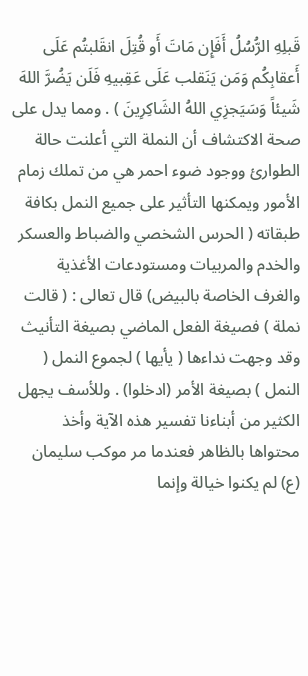قَبلِهِ الرُّسُلُ أَفَإِن مَاتَ أَو قُتِلَ انقَلبتُم عَلَى أَعقابِكُم وَمَن يَنَقلب عَلَى عَقِبيهِ فَلَن يَضُرَّ اللهَ شَيئاً وَسَيَجزِي اللهُ الشَاكِرِينَ ) . ومما يدل على صحة الاكتشاف أن النملة التي أعلنت حالة الطوارئ ووجود ضوء احمر هي من تملك زمام الأمور ويمكنها التأثير على جميع النمل بكافة طبقاته ( الحرس الشخصي والضباط والعسكر والخدم والمربيات ومستودعات الأغذية والغرف الخاصة بالبيض) قال تعالى : ( قالت نملة ) فصيغة الفعل الماضي بصيغة التأنيث وقد وجهت نداءها ( يأيها ) لجموع النمل ( النمل ) بصيغة الأمر (ادخلوا) . وللأسف يجهل الكثير من أبناءنا تفسير هذه الآية وأخذ محتواها بالظاهر فعندما مر موكب سليمان (ع) لم يكنوا خيالة وإنما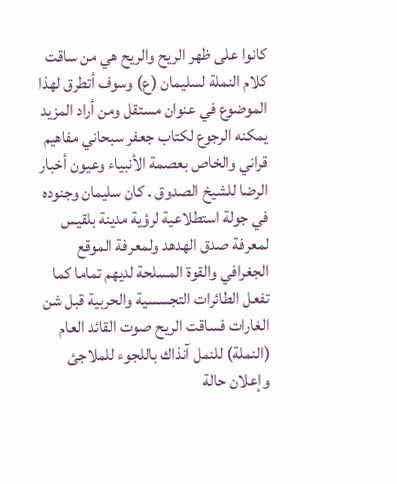كانوا على ظهر الريح والريح هي من ساقت كلام النملة لسليمان (ع) وسوف أتطرق لهذا الموضوع في عنوان مستقل ومن أراد المزيد يمكنه الرجوع لكتاب جعفر سبحاني مفاهيم قراني والخاص بعصمة الأنبياء وعيون أخبار الرضا للشيخ الصدوق . كان سليمان وجنوده في جولة استطلاعية لرؤية مدينة بلقيس لمعرفة صدق الهدهد ولمعرفة الموقع الجغرافي والقوة المسلحة لديهم تماما كما تفعل الطائرات التجسسية والحربية قبل شن الغارات فساقت الريح صوت القائد العام (النملة) للنمل آنذاك باللجوء للملاجئ وإعلان حالة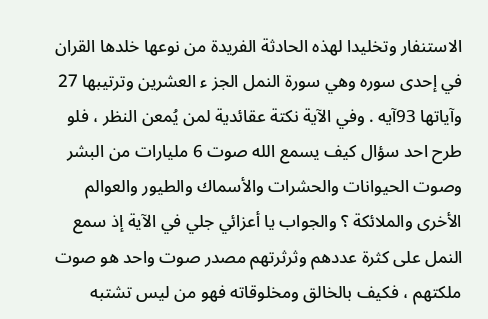الاستنفار وتخليدا لهذه الحادثة الفريدة من نوعها خلدها القران في إحدى سوره وهي سورة النمل الجز ء العشرين وترتيبها 27 وآياتها 93آيه . وفي الآية نكتة عقائدية لمن يُمعن النظر ، فلو طرح احد سؤال كيف يسمع الله صوت 6 مليارات من البشر وصوت الحيوانات والحشرات والأسماك والطيور والعوالم الأخرى والملائكة ؟ والجواب يا أعزائي جلي في الآية إذ سمع النمل على كثرة عددهم وثرثرتهم مصدر صوت واحد هو صوت ملكتهم ، فكيف بالخالق ومخلوقاته فهو من ليس تشتبه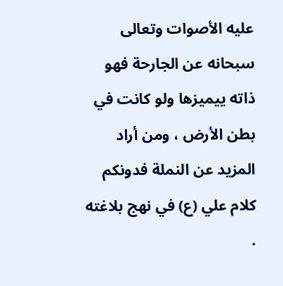عليه الأصوات وتعالى سبحانه عن الجارحة فهو ذاته ييميزها ولو كانت في بطن الأرض ، ومن أراد المزيد عن النملة فدونكم كلام علي (ع) في نهج بلاغته .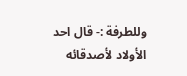وللطرفة :- قال احد الأولاد لأصدقائه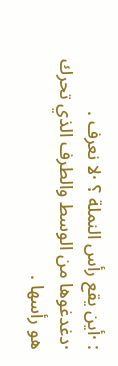: ·أين يقع رأس النملة ؟ ·لا نعرف . ·دغدغوها من الوسط والطرف الذي تحرك هو رأسها .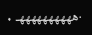·ههههههههههـ .